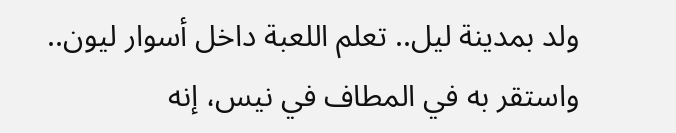ولد بمدينة ليل.. تعلم اللعبة داخل أسوار ليون.. واستقر به في المطاف في نيس، إنه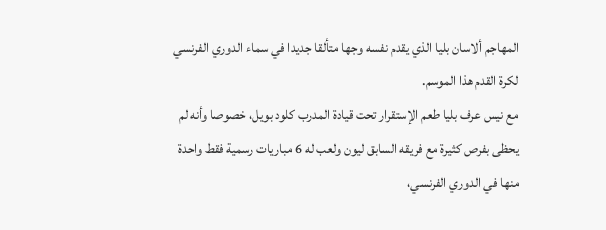المهاجم ألاسان بليا الذي يقدم نفسه وجها متألقا جديدا في سماء الدوري الفرنسي لكرة القدم هذا الموسم.
مع نيس عرف بليا طعم الإستقرار تحت قيادة المدرب كلود بويل، خصوصا وأنه لم يحظى بفرص كثيرة مع فريقه السابق ليون ولعب له 6 مباريات رسمية فقط واحدة منها في الدوري الفرنسي،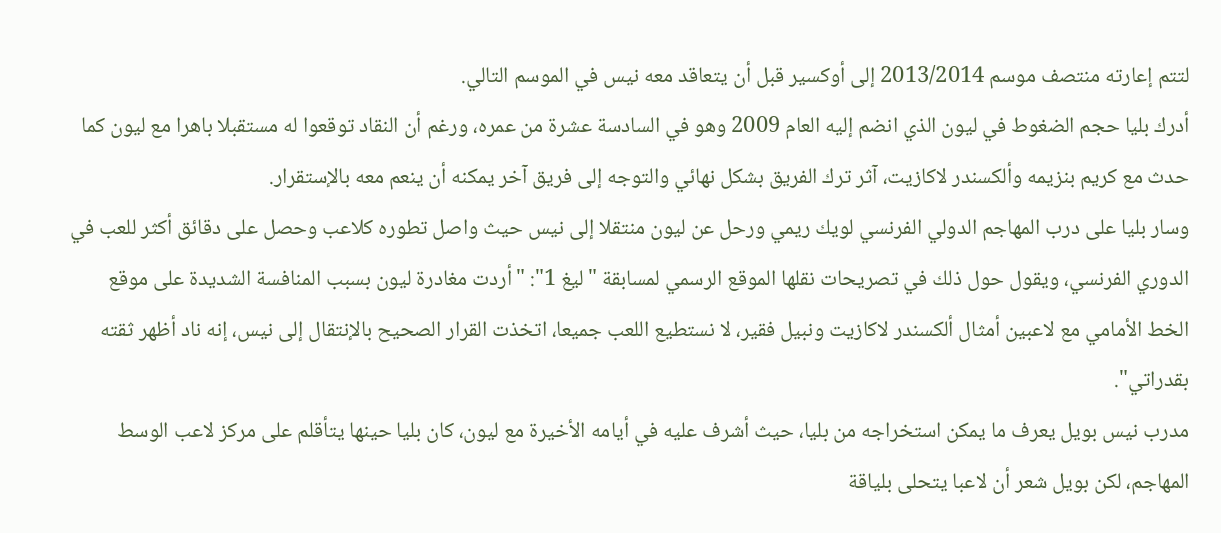لتتم إعارته منتصف موسم 2013/2014 إلى أوكسير قبل أن يتعاقد معه نيس في الموسم التالي.
أدرك بليا حجم الضغوط في ليون الذي انضم إليه العام 2009 وهو في السادسة عشرة من عمره، ورغم أن النقاد توقعوا له مستقبلا باهرا مع ليون كما حدث مع كريم بنزيمه وألكسندر لاكازيت، آثر ترك الفريق بشكل نهائي والتوجه إلى فريق آخر يمكنه أن ينعم معه بالإستقرار.
وسار بليا على درب المهاجم الدولي الفرنسي لويك ريمي ورحل عن ليون منتقلا إلى نيس حيث واصل تطوره كلاعب وحصل على دقائق أكثر للعب في الدوري الفرنسي، ويقول حول ذلك في تصريحات نقلها الموقع الرسمي لمسابقة "ليغ 1": "أردت مغادرة ليون بسبب المنافسة الشديدة على موقع الخط الأمامي مع لاعبين أمثال ألكسندر لاكازيت ونبيل فقير، لا نستطيع اللعب جميعا، اتخذت القرار الصحيح بالإنتقال إلى نيس، إنه ناد أظهر ثقته بقدراتي".
مدرب نيس بويل يعرف ما يمكن استخراجه من بليا، حيث أشرف عليه في أيامه الأخيرة مع ليون، كان بليا حينها يتأقلم على مركز لاعب الوسط المهاجم، لكن بويل شعر أن لاعبا يتحلى بلياقة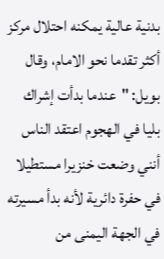بدنية عالية يمكنه احتلال مركز أكثر تقدما نحو الامام، وقال بويل: "عندما بدأت إشراك بليا في الهجوم اعتقد الناس أنني وضعت خنزيرا مستطيلا في حفرة دائرية لأنه بدأ مسيرته في الجهة اليمنى من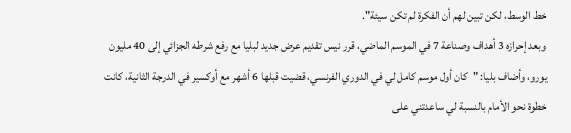خط الوسط، لكن تبين لهم أن الفكرة لم تكن سيئة".
وبعد إحرازه 3 أهداف وصناعة 7 في الموسم الماضي، قرر نيس تقديم عرض جديد لبليا مع رفع شرطه الجزائي إلى 40 مليون يورو، وأضاف بليا: "كان أول موسم كامل لي في الدوري الفرنسي، قضيت قبلها 6 أشهر مع أوكسير في الدرجة الثانية، كانت خطوة نحو الأمام بالنسبة لي ساعدتني على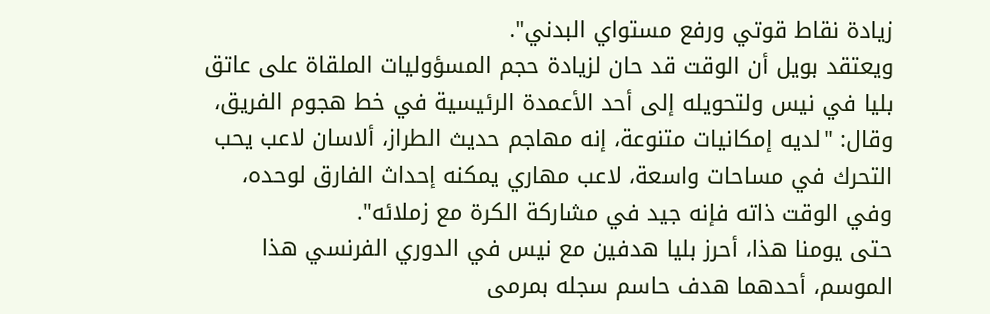زيادة نقاط قوتي ورفع مستواي البدني".
ويعتقد بويل أن الوقت قد حان لزيادة حجم المسؤوليات الملقاة على عاتق بليا في نيس ولتحويله إلى أحد الأعمدة الرئيسية في خط هجوم الفريق، وقال: "لديه إمكانيات متنوعة، إنه مهاجم حديث الطراز، ألاسان لاعب يحب التحرك في مساحات واسعة، لاعب مهاري يمكنه إحداث الفارق لوحده، وفي الوقت ذاته فإنه جيد في مشاركة الكرة مع زملائه".
حتى يومنا هذا، أحرز بليا هدفين مع نيس في الدوري الفرنسي هذا الموسم، أحدهما هدف حاسم سجله بمرمى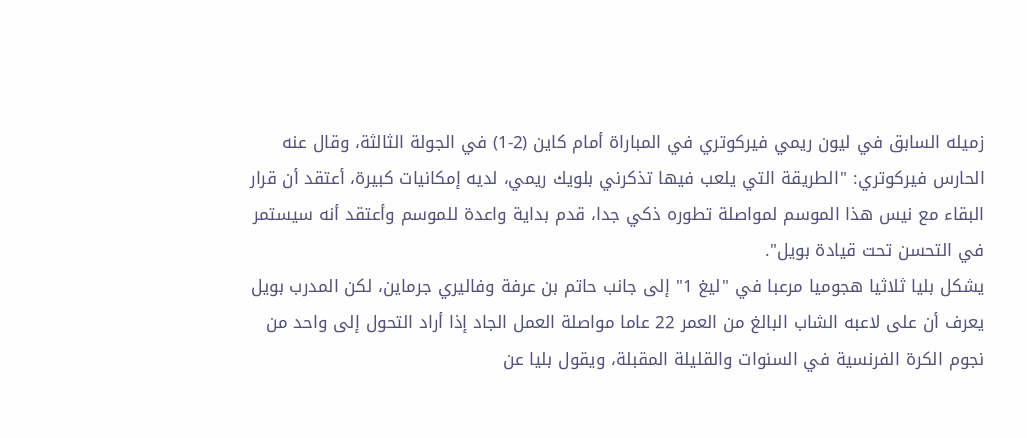زميله السابق في ليون ريمي فيركوتري في المباراة أمام كاين (2-1) في الجولة الثالثة، وقال عنه الحارس فيركوتري: "الطريقة التي يلعب فيها تذكرني بلويك ريمي، لديه إمكانيات كبيرة، أعتقد أن قرار البقاء مع نيس هذا الموسم لمواصلة تطوره ذكي جدا، قدم بداية واعدة للموسم وأعتقد أنه سيستمر في التحسن تحت قيادة بويل".
يشكل بليا ثلاثيا هجوميا مرعبا في "ليغ 1" إلى جانب حاتم بن عرفة وفاليري جرماين، لكن المدرب بويل يعرف أن على لاعبه الشاب البالغ من العمر 22 عاما مواصلة العمل الجاد إذا أراد التحول إلى واحد من نجوم الكرة الفرنسية في السنوات والقليلة المقبلة، ويقول بليا عن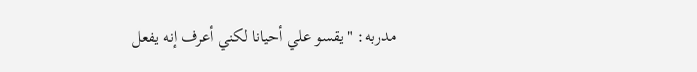مدربه: "يقسو علي أحيانا لكني أعرف إنه يفعل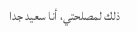ذلك لمصلحتي، أنا سعيد جدا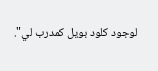لوجود كلود بويل كمدرب لي".